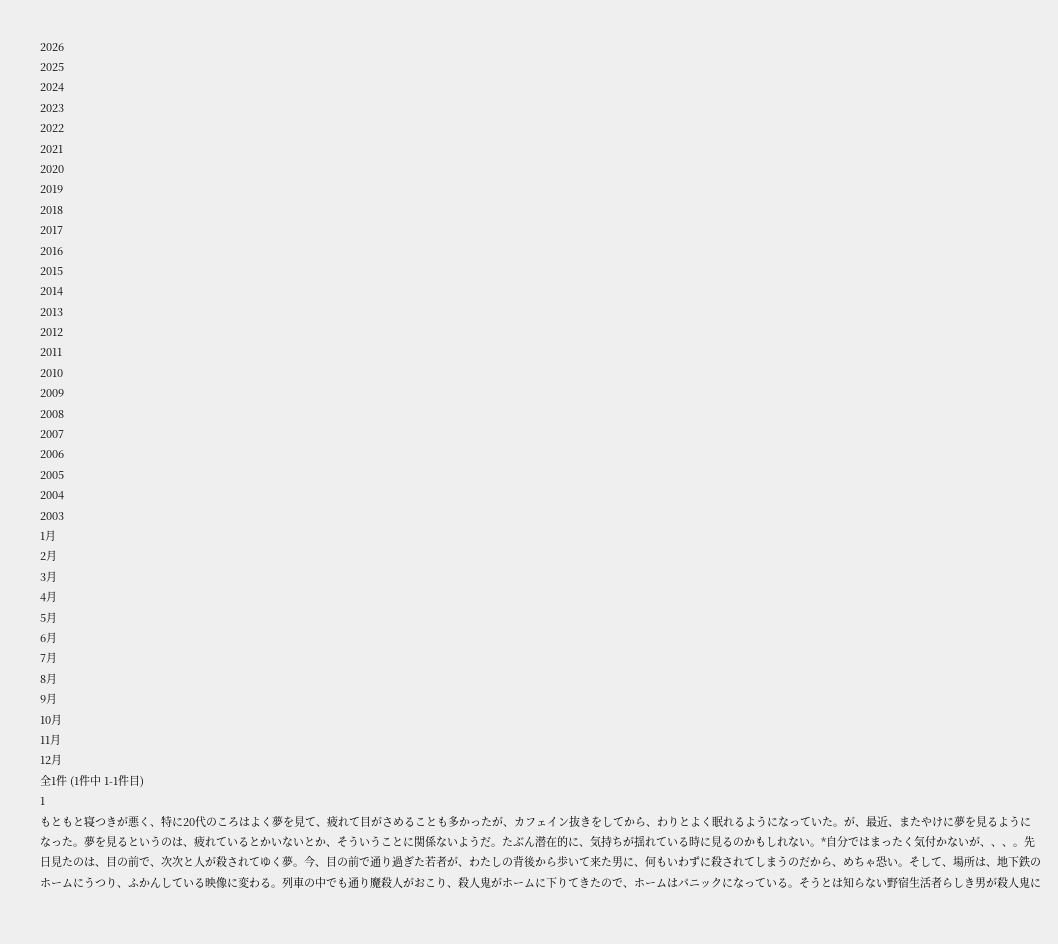2026
2025
2024
2023
2022
2021
2020
2019
2018
2017
2016
2015
2014
2013
2012
2011
2010
2009
2008
2007
2006
2005
2004
2003
1月
2月
3月
4月
5月
6月
7月
8月
9月
10月
11月
12月
全1件 (1件中 1-1件目)
1
もともと寝つきが悪く、特に20代のころはよく夢を見て、疲れて目がさめることも多かったが、カフェイン抜きをしてから、わりとよく眠れるようになっていた。が、最近、またやけに夢を見るようになった。夢を見るというのは、疲れているとかいないとか、そういうことに関係ないようだ。たぶん潜在的に、気持ちが揺れている時に見るのかもしれない。*自分ではまったく気付かないが、、、。先日見たのは、目の前で、次次と人が殺されてゆく夢。今、目の前で通り過ぎた若者が、わたしの背後から歩いて来た男に、何もいわずに殺されてしまうのだから、めちゃ恐い。そして、場所は、地下鉄のホームにうつり、ふかんしている映像に変わる。列車の中でも通り魔殺人がおこり、殺人鬼がホームに下りてきたので、ホームはパニックになっている。そうとは知らない野宿生活者らしき男が殺人鬼に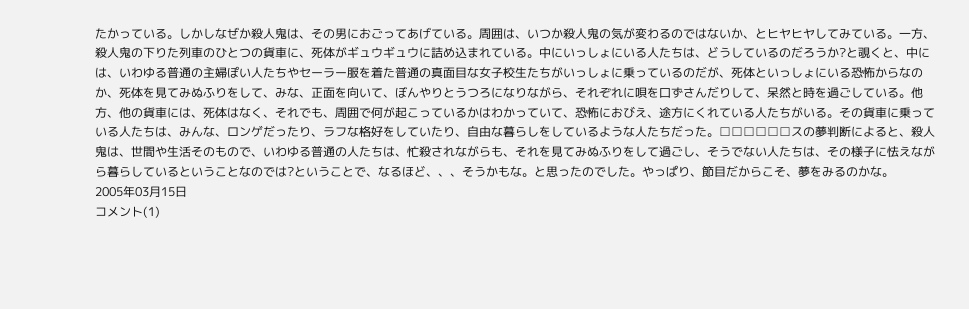たかっている。しかしなぜか殺人鬼は、その男におごってあげている。周囲は、いつか殺人鬼の気が変わるのではないか、とヒヤヒヤしてみている。一方、殺人鬼の下りた列車のひとつの貨車に、死体がギュウギュウに詰め込まれている。中にいっしょにいる人たちは、どうしているのだろうか?と覗くと、中には、いわゆる普通の主婦ぽい人たちやセーラー服を着た普通の真面目な女子校生たちがいっしょに乗っているのだが、死体といっしょにいる恐怖からなのか、死体を見てみぬふりをして、みな、正面を向いて、ぼんやりとうつろになりながら、それぞれに唄を口ずさんだりして、呆然と時を過ごしている。他方、他の貨車には、死体はなく、それでも、周囲で何が起こっているかはわかっていて、恐怖におびえ、途方にくれている人たちがいる。その貨車に乗っている人たちは、みんな、ロンゲだったり、ラフな格好をしていたり、自由な暮らしをしているような人たちだった。□□□□□□スの夢判断によると、殺人鬼は、世間や生活そのもので、いわゆる普通の人たちは、忙殺されながらも、それを見てみぬふりをして過ごし、そうでない人たちは、その様子に怯えながら暮らしているということなのでは?ということで、なるほど、、、そうかもな。と思ったのでした。やっぱり、節目だからこそ、夢をみるのかな。
2005年03月15日
コメント(1)